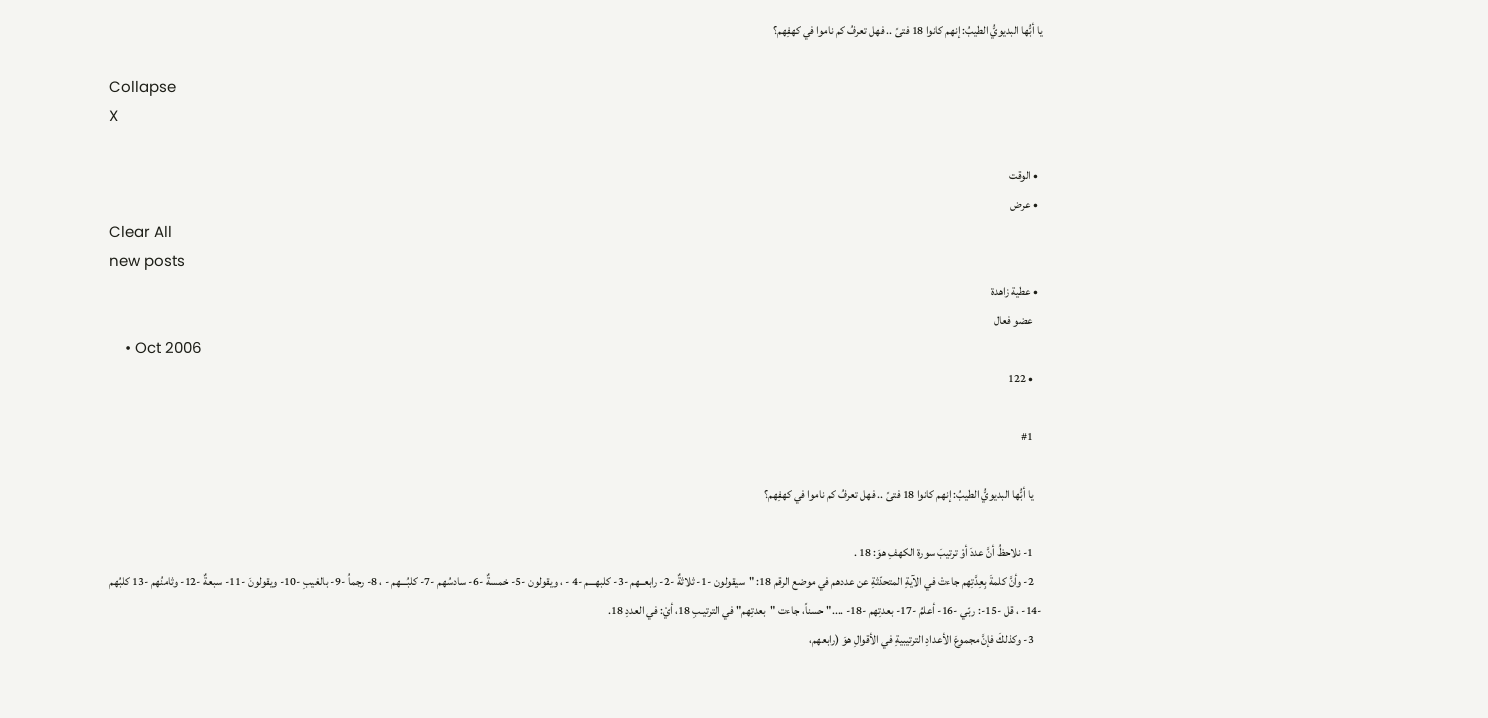يا أبُّها البديويُّ الطيبُ: إنهم كانوا 18 فتىً .. فهل تعرفُ كم ناموا في كهفِهم؟

Collapse
X

  • الوقت
  • عرض
Clear All
new posts
  • عطية زاهدة
    عضو فعال
    • Oct 2006
    • 122

    #1

    يا أبُّها البديويُّ الطيبُ: إنهم كانوا 18 فتىً .. فهل تعرفُ كم ناموا في كهفِهم؟

    1- نلاحظُ أنَّ عددَ أوْ ترتيبَ سورة الكهفِ هوَ: 18 .
    2- وأنَّ كلمةَ بِعِدَّتِهم جاءتْ في الآيةِ المتحدّثةِ عن عددهم في موضع الرقم 18: "سيقولون -1- ثلاثةٌ -2- رابعــهم -3- كلبهـــم -4 - ، ويقولون -5- خمسةٌ -6- سادسُهم -7- كلبُـــهم - ، 8- رجماُ -9- بالغيبِ -10- ويقولونَ -11- سبعةٌ -12- وثامنُهم -13 كلبُهم -14- ، قل -15-: ربّي -16- أعلمُ -17- بعدتِهم -18- ...." حسناً، جاءت "بعدتِهم" في الترتيـبِ 18، أيْ: في العددِ 18.
    3- وكذلكَ فإنَّ مجموعَ الأعدادِ الترتيبيةِ في الأقوالِ هوَ (رابعهم،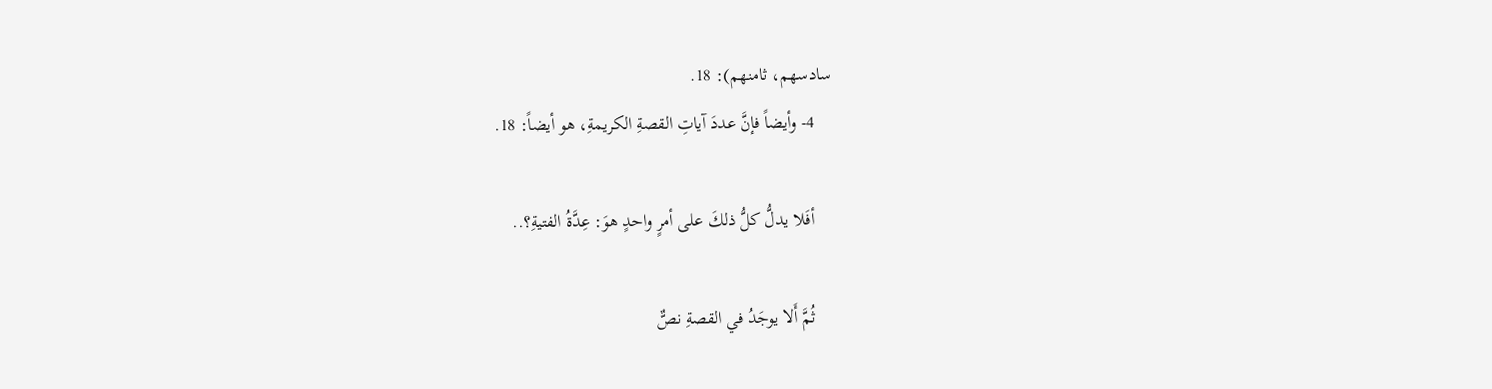سادسهم، ثامنهم): 18.
    4- وأيضاً فإنَّ عددَ آياتِ القصةِ الكريمةِ، هو أيضاً: 18.

    أفَلا يدلُّ كلُّ ذلكَ على أمرٍ واحدٍ هوَ: عِدَّةُ الفتيةِ؟..

    ثُمَّ أَلا يوجَدُ في القصةِ نصٌّ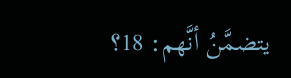يتضمَّنُ أنَّهم: 18؟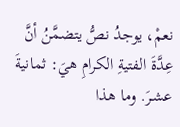نعمْ، يوجدُ نصُّ يتضمَّنُ أنَّ عِدَّةَ الفتيةِ الكرامِ هيَ: ثمانيةَ عشـرَ. وما هذا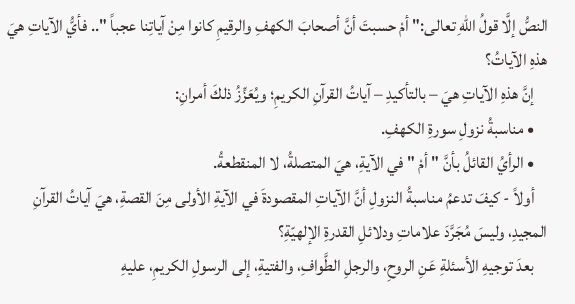النصُّ إلَّا قولُ اللهِ تعالى:" أمْ حسبتَ أنَّ أصحابَ الكهفِ والرقيمِ كانوا مِنْ آياتِنا عجباً ".. فأيُّ الآياتِ هيَ هذهِ الآياتُ؟
    إنَّ هذهِ الآياتِ هيَ – بالتأكيدِ – آياتُ القرآنِ الكريمِ؛ ويُعَزِّزُ ذلكَ أمرانِ:
    • مناسبةُ نزولِ سورةِ الكهفِ.
    • الرأيُ القائلُ بأنَّ " أمْ " في الآيةِ، هيَ المتصلةُ، لا المنقطعةُ.
    أولاً - كيفَ تدعمُ مناسبةُ النزولِ أنَّ الآياتِ المقصودةَ في الآيةِ الأولى مِنَ القصةِ، هيَ آياتُ القرآنِ المجيدِ، وليسَ مُجَرَّدَ علاماتِ ودلائلِ القدرةِ الإلهيّةِ؟
    بعدَ توجيهِ الأسئلةِ عَنِ الروحِ، والرجلِ الطَّوافِ، والفتيةِ، إلى الرسولِ الكريمِ، عليهِ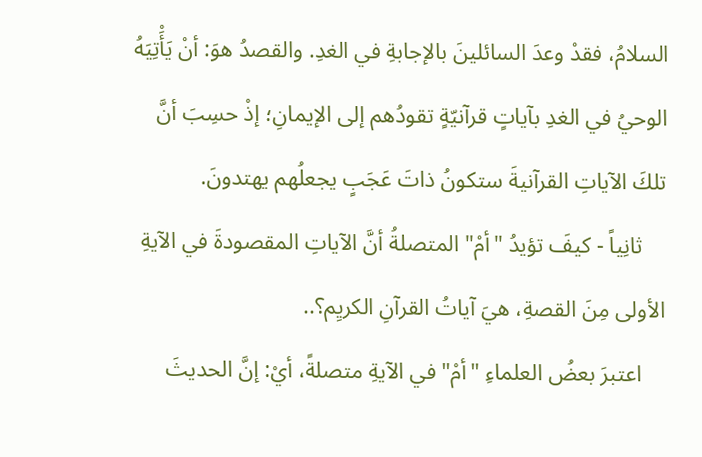السلامُ، فقدْ وعدَ السائلينَ بالإجابةِ في الغدِ. والقصدُ هوَ: أنْ يَأَْتِيَهُ الوحيُ في الغدِ بآياتٍ قرآنيّةٍ تقودُهم إلى الإيمانِ؛ إذْ حسِبَ أنَّ تلكَ الآياتِ القرآنيةَ ستكونُ ذاتَ عَجَبٍ يجعلُهم يهتدونَ.
    ثانِياً - كيفَ تؤيدُ "أمْ" المتصلةُ أنَّ الآياتِ المقصودةَ في الآيةِ الأولى مِنَ القصةِ، هيَ آياتُ القرآنِ الكريِم؟..
    اعتبرَ بعضُ العلماءِ "أمْ" في الآيةِ متصلةً، أيْ: إنَّ الحديثَ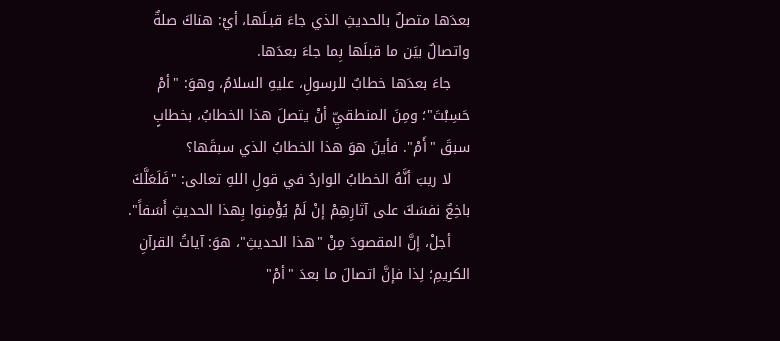بعدَها متصلٌ بالحديثِ الذي جاءَ قبـلَها، أيْ: هناكَ صلةٌ واتصالٌ بيَن ما قبلَها بِما جاءَ بعدَها.
    جاءَ بعدَها خطابٌ للرسولِ، عليهِ السلامُ، وهوَ: "أمْ حَسِبْتَ"؛ ومِنَ المنطقيِّ أنْ يتصلَ هذا الخطابُ، بخطابٍ سبقَ "أَمْ". فأينَ هوَ هذا الخطابُ الذي سبقَها؟
    لا ريبَ أنَّهُ الخطابُ الواردُ في قولِ اللهِ تعالى: "فَلَعَلَّكَ باخِعٌ نفسَكَ على آثارِهِمْ إنْ لَمْ يُؤْمِنوا بِهذا الحديثِ أَسَفاً".
    أجلْ، إنَّ المقصودَ مِنْ "هذا الحديثِ"، هوَ: آياتُ القرآنِ الكريمِ؛ لِذا فإنَّ اتصالَ ما بعدَ "أمْ"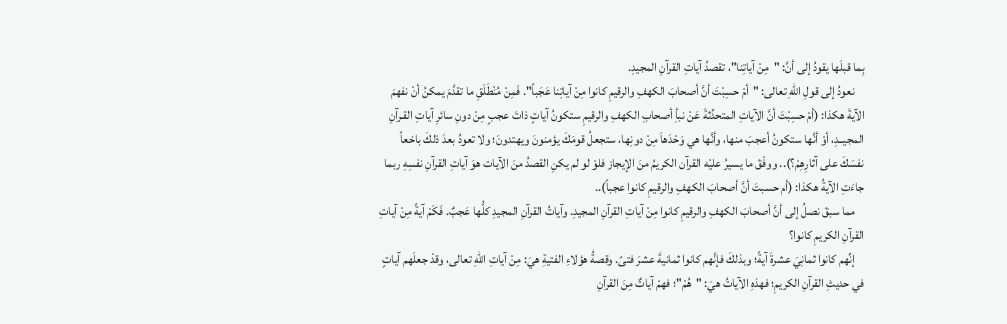بِما قبلَها يقودُ إلى أنَّ: "مِنْ آياتِنا"، تقصدُ آياتِ القرآنِ المجيدِ.
    نعودُ إلى قولِ اللهِ تعالى: "أمْ حسِبْتَ أنَّ أصحابَ الكهفِ والرقيمِ كانوا مِنْ آياتِنا عَجَباً". فَمِنْ مُنْطَلَقِ ما تقدَّمَ يمكنُ أنْ نفهمَ الآيةَ هكذا: (أمْ حسِبْتَ أنَّ الآياتِ المتحدِّثةَ عَنْ نبأِ أصحابِ الكهفِ والرقيمِ ستكونُ آياتٍ ذاتَ عجبٍ مِنْ دونِ سائرِ آياتِ القـرآنِ المجيــدِ، أوْ أنَّها ستكونُ أعجبَ منها، وأنَّها هي وَحْدَهاَ مِنْ دونِها، ستجعلُ قومَكَ يؤمنونَ ويهتدونَ؛ ولا تعودُ بعدَ ذلكَ باخعاً نفسَكَ على آثارِهِمْ؟).. ووفْقَ ما يسيرُ عليْه القرآن الكريمُ منَ الإيجاز فلوْ لو لم يكنِ القصدُ منَ الآيات هوَ آياتِ القرآنِ نفسِهِ ربما جاءَتِ الآيةُ هكذا: (أم حسبتَ أنَّ أصحابَ الكهفِ والرقيمِ كانوا عجباً)..
    مما سبقَ نصلُ إلى أنَّ أصحابَ الكهفِ والرقيمِ كانوا مِنْ آياتِ القرآنِ المجيدِ. وآياتُ القرآنِ المجيدِ كلُّها عَجبٌ. فَكَمْ آيةً مِنْ آياتِ القرآنِ الكريمِ كانوا؟
    إنِّهم كانوا ثمانِيَ عشرةَ آيةً؛ وبذلكَ فإنَّهم كانوا ثمانيةَ عشرَ فتىً. وقصةُ هؤلاءِ الفتيةِ هيَ: مِنْ آياتِ اللهِ تعالى، وقدْ جعلَهم آياتٍ في حديثِ القرآنِ الكريمِ؛ فهذهِ الآياتُ هيَ: "هُمْ"؛ فهمْ آياتٌ مِنَ القرآنِ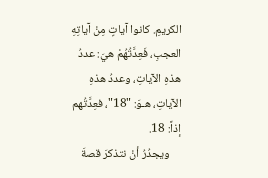الكريمِ. كانوا آياتٍ مِنْ آياتِهِ العجبِ، فَعِدَّتُهُمْ هيَ: عددُ هذهِ الآياتِ، وعددُ هذهِ الآياتِ، هـوَ: "18"، فعِدَّتُهم إذاً: 18.
    ويجدُرُ أنْ نتذكرَ قصةَ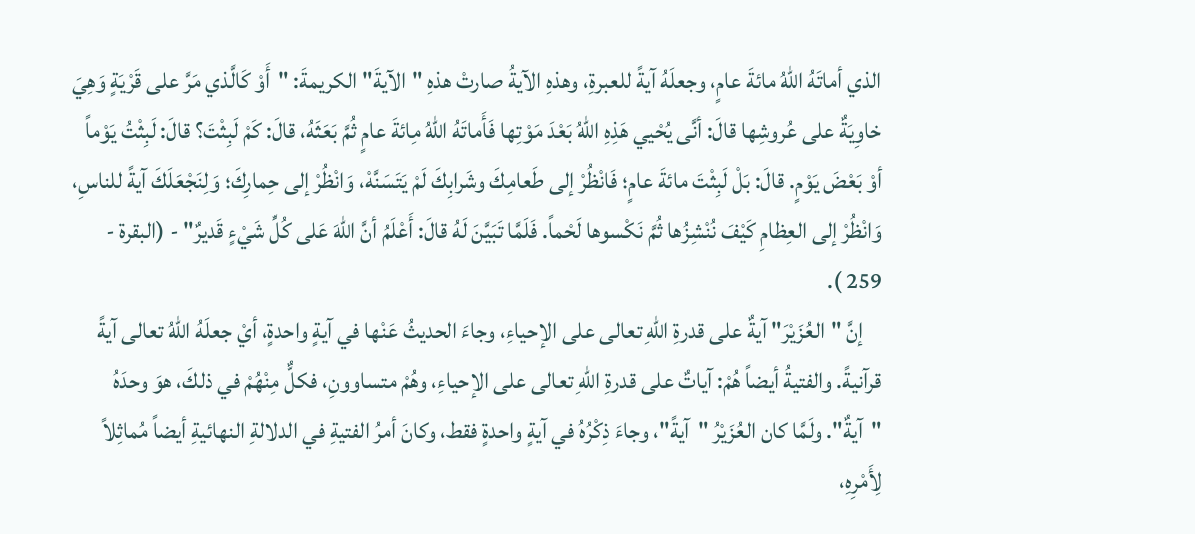الذي أماتَهُ اللهُ مائةَ عامٍ، وجعلَهُ آيةً للعبرةِ، وهذهِ الآيةُ صارتْ هذهِ "الآيةَ" الكريمةَ: "أَوْ كَالَّذي مَرَّ على قَرْيَةٍ وَهِيَ خاوِيَةٌ على عُروشِها قالَ: أنَّى يُحْيي هَذِهِ اللهُ بَعْدَ مَوْتِها فَأَماتَهُ اللهُ مِائةَ عامٍ ثُمَّ بَعَثَهُ، قالَ: كَمْ لَبِثْتَ؟ قالَ: لَبِثْتُ يَوْماً أوْ بَعْضَ يَوْمٍ. قالَ: بَلْ لَبِثْتَ مائةَ عامٍ؛ فَانْظُرْ إلى طَعامِكَ وشَرابِكَ لَمْ يَتَسَنَّهْ، وَانْظُرْ إلى حِمارِكَ؛ وَلِنَجْعَلَكَ آيةً للناسِ، وَانْظُرْ إلى العِظامِ كَيْفَ نُنْشِزُها ثُمَّ نَكْسوها لَحْماً. فَلَمَّا تَبَيَّنَ لَهُ قالَ: أَعْلَمُ أنَّ اللهَ عَلى كُلِّ شَيْءٍ قَديرٌ" - (البقرة - 259 ).
    إنَّ "العُزَيْرَ" آيةٌ على قدرةِ اللهِ تعالى على الإحياءِ، وجاءَ الحديثُ عَنْها في آيةٍ واحدةٍ، أيْ جعلَهُ اللهُ تعالى آيةً قرآنيةً. والفتيةُ أيضاً هُمْ: آياتٌ على قدرةِ اللهِ تعالى على الإحياءِ، وهُمْ متساوونِ، فكلٌّ مِنْهُمْ في ذلكَ، هوَ وحدَهُ "آيةٌ". ولَمَّا كان العُزَيْرُ "آيةً"، وجاءَ ذِكْرُهُ في آيةٍ واحدةٍ فقط، وكانَ أمرُ الفتيةِ في الدلالةِ النهائيةِ أيضاً مُماثِلاً لِأَمْرِهِ،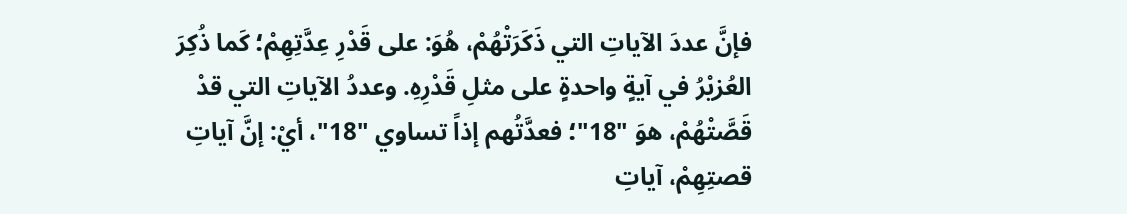فإنَّ عددَ الآياتِ التي ذَكَرَتْهُمْ، هُوَ: على قَدْرِ عِدَّتِهِمْ؛ كَما ذُكِرَ العُزيْرُ في آيةٍ واحدةٍ على مثلِ قَدْرِهِ. وعددُ الآياتِ التي قدْ قَصَّتْهُمْ، هوَ "18"؛ فعدَّتُهم إذاً تساوي "18"، أيْ: إنَّ آياتِ قصتِهِمْ، آياتِ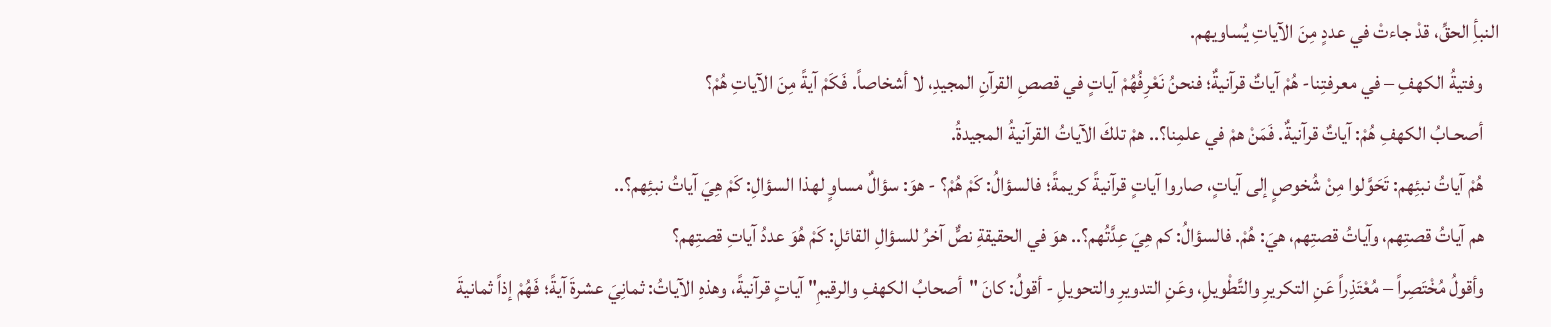النبأِ الحقِّ، قدْ جاءتْ في عددٍ مِنَ الآياتِ يُساويهم.
    وفتيةُ الكهفِ – في معرفتِنا- هُمْ آياتٌ قرآنيةٌ؛ فنحنُ نَعْرِفُهُمْ آياتٍ في قصصِ القرآنِ المجيدِ، لا أشخاصاً. فَكَمْ آيةً مِنَ الآياتِ هُمْ؟
    أصحـابُ الكهفِ هُمْ: آياتٌ قرآنيةٌ. فَمَنْ همْ في علمِنا؟.. همْ تلكَ الآياتُ القرآنيةُ المجيدةُ.
    هُمْ آياتُ نبئِهم: تَحَوَّلوا مِنْ شُخوصٍ إلى آياتٍ، صاروا آياتٍ قرآنيةً كريمةً؛ فالسؤالُ: كَمْ هُمْ؟ - هوَ: سؤالٌ مساوٍ لهذا السؤالِ: كَمْ هِيَ آياتُ نبئِهم؟..
    هم آياتُ قصتِهم، وآياتُ قصتِهم، هيَ: هُمْ. فالسؤالُ: كم هِيَ عِدَّتُهم؟.. هوَ في الحقيقةِ نصٌّ آخرُ للسؤالِ القائلِ: كَمْ هُوَ عددُ آياتِ قصتِهم؟
    وأقولُ مُخْتَصِراً – مُعْتَذِراً عَنِ التكريرِ والتَّطْويلِ، وعَنِ التدويرِ والتحويلِ - أقولُ: كانَ "أصحابُ الكهفِ والرقيمِ" آياتٍ قرآنيةً، وهذهِ الآياتُ: ثمانِيَ عشرةَ آيةً؛ فَهُمْ إذاً ثمانيةَ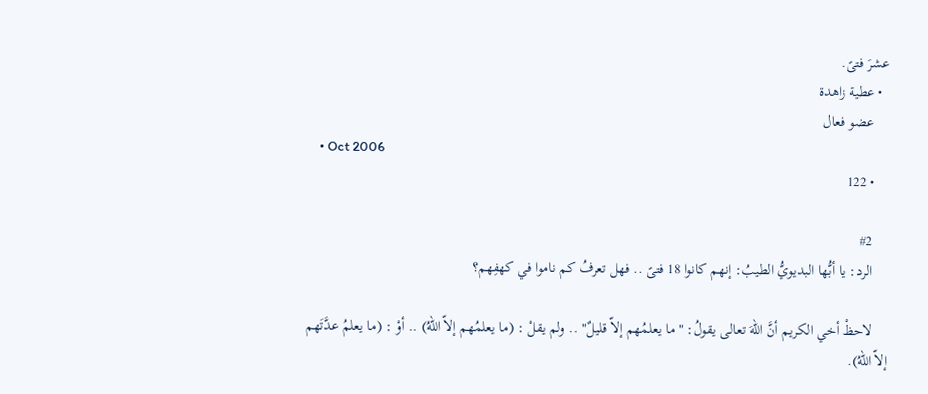عشرَ فتىً.
  • عطية زاهدة
    عضو فعال
    • Oct 2006
    • 122

    #2
    الرد: يا أبُّها البديويُّ الطيبُ: إنهم كانوا 18 فتىً .. فهل تعرفُ كم ناموا في كهفِهم؟

    لاحظْ أخي الكريم أنَّ اللهَ تعالى يقولُ: "ما يعلمُهم إلاّ قليلٌ" .. ولم يقلْ : (ما يعلمُهم إلاّ اللهُ) .. أوْ : (ما يعلمُ عدَّتَهم إلاّ اللهُ).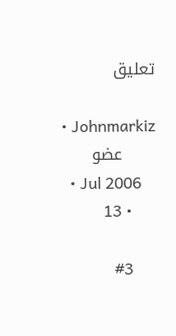تعليق

    • Johnmarkiz
      عضو
      • Jul 2006
      • 13

      #3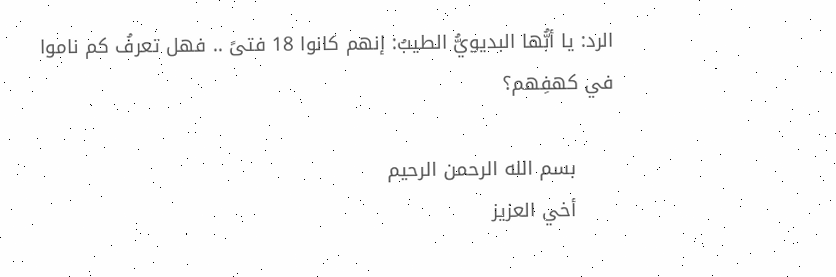الرد: يا أبُّها البديويُّ الطيبُ: إنهم كانوا 18 فتىً .. فهل تعرفُ كم ناموا في كهفِهم؟

      بسم الله الرحمن الرحيم
      أخي العزيز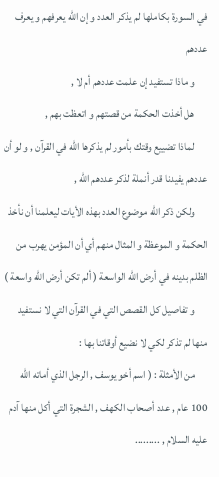في السورة بكاملها لم يذكر العدد و إن الله يعرفهم و يعرف عددهم
      و ماذا تستفيد إن علمت عددهم أم لا ,
      هل أخذت الحكمة من قصتهم و اتعظت بهم ,
      لماذا تضييع وقتك بأمور لم يذكرها الله في القرآن , و لو أن عددهم يفيدنا قدر أنملة لذكر عددهم الله ,
      ولكن ذكر الله موضوع العدد بهذه الأيات ليعلمنا أن نأخذ الحكمة و الموعظة و المثال منهم أي أن المؤمن يهرب من الظلم بدينه في أرض الله الواسعة ( ألم تكن أرض الله واسعة )
      و تفاصيل كل القصص التي في القرآن التي لا نستفيد منها لم تذكر لكي لا نضيع أوقاتنا بها :
      من الأمثلة : ( اسم أخو يوسف , الرجل الذي أماته الله 100 عام , عدد أصحاب الكهف , الشجرة التي أكل منها آدم عليه السلام , .........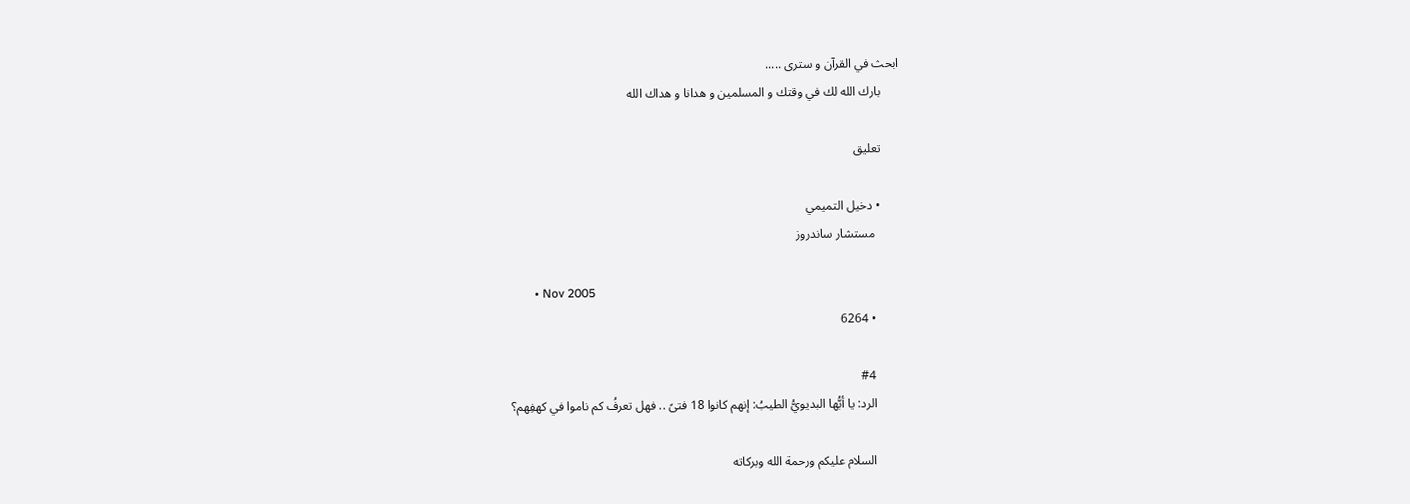ابحث في القرآن و سترى .....
      بارك الله لك في وقتك و المسلمين و هدانا و هداك الله

      تعليق

      • دخيل التميمي
        مستشار ساندروز

        • Nov 2005
        • 6264

        #4
        الرد: يا أبُّها البديويُّ الطيبُ: إنهم كانوا 18 فتىً .. فهل تعرفُ كم ناموا في كهفِهم؟

        السلام عليكم ورحمة الله وبركاته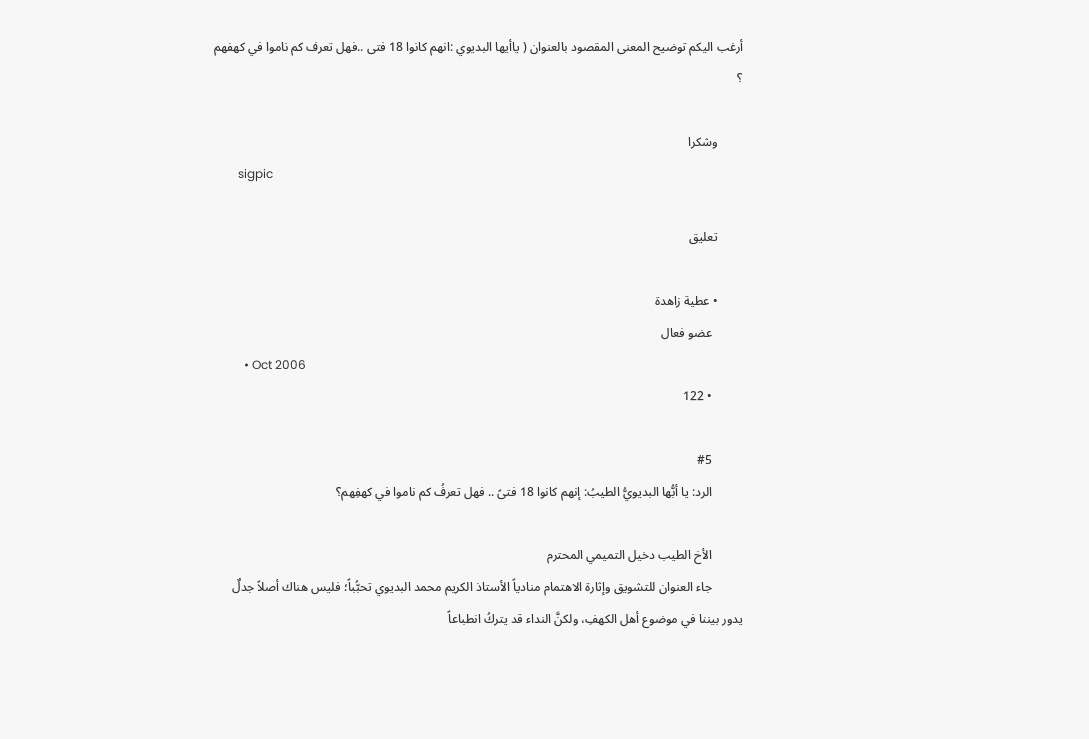أرغب اليكم توضيح المعنى المقصود بالعنوان ( ياأيها البديوي :انهم كانوا 18 فتى ..فهل تعرف كم ناموا في كهفهم ؟

        وشكرا
        sigpic

        تعليق

        • عطية زاهدة
          عضو فعال
          • Oct 2006
          • 122

          #5
          الرد: يا أبُّها البديويُّ الطيبُ: إنهم كانوا 18 فتىً .. فهل تعرفُ كم ناموا في كهفِهم؟

          الأخ الطيب دخيل التميمي المحترم
          جاء العنوان للتشويق وإثارة الاهتمام منادياً الأستاذ الكريم محمد البديوي تحبُّباً؛ فليس هناك أصلاً جدلٌ يدور بيننا في موضوع أهل الكهفِ، ولكنَّ النداء قد يتركُ انطباعاً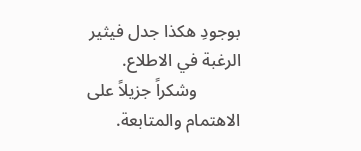بوجودِ هكذا جدل فيثير الرغبة في الاطلاع.
          وشكراً جزيلاً على الاهتمام والمتابعة.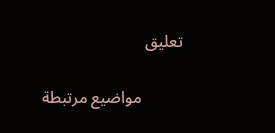تعليق

          مواضيع مرتبطة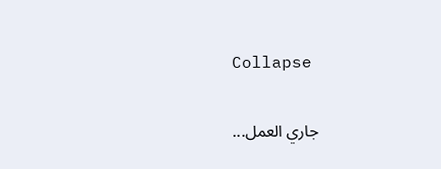Collapse

          جاري العمل...